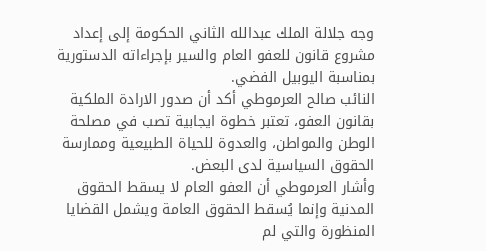وجه جلالة الملك عبدالله الثاني الحكومة إلى إعداد مشروع قانون للعفو العام والسير بإجراءاته الدستورية بمناسبة اليوبيل الفضي.
النائب صالح العرموطي أكد أن صدور الارادة الملكية بقانون العفو، تعتبر خطوة ايجابية تصب في مصلحة الوطن والمواطن، والعدوة للحياة الطبيعية وممارسة الحقوق السياسية لدى البعض.
وأشار العرموطي أن العفو العام لا يسقط الحقوق المدنية وإنما يُسقط الحقوق العامة ويشمل القضايا المنظورة والتي لم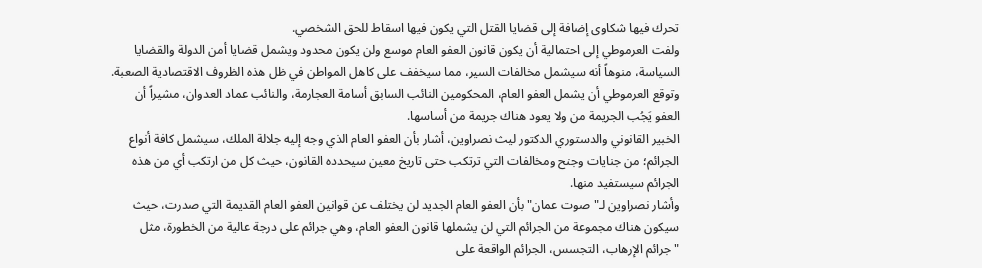تحرك فيها شكاوى إضافة إلى قضايا القتل التي يكون فيها اسقاط للحق الشخصي.
ولفت العرموطي إلى احتمالية أن يكون قانون العفو العام موسع ولن يكون محدود ويشمل قضايا أمن الدولة والقضايا السياسة، منوهاً أنه سيشمل مخالفات السير، مما سيخفف على كاهل المواطن في ظل هذه الظروف الاقتصادية الصعبة.
وتوقع العرموطي أن يشمل العفو العام، المحكومين النائب السابق أسامة العجارمة، والنائب عماد العدوان، مشيراً أن العفو يَجُب الجريمة من ولا يعود هناك جريمة من أساسها.
الخبير القانوني والدستوري الدكتور ليث نصراوين، أشار بأن العفو العام الذي وجه إليه جلالة الملك، سيشمل كافة أنواع الجرائم؛ من جنايات وجنح ومخالفات التي ترتكب حتى تاريخ معين سيحدده القانون، حيث كل من ارتكب أي من هذه الجرائم سيستفيد منها.
وأشار نصراوين لـ"صوت عمان" بأن العفو العام الجديد لن يختلف عن قوانين العفو العام القديمة التي صدرت، حيث سيكون هناك مجموعة من الجرائم التي لن يشملها قانون العفو العام، وهي جرائم على درجة عالية من الخطورة، مثل "جرائم الإرهاب، التجسس، الجرائم الواقعة على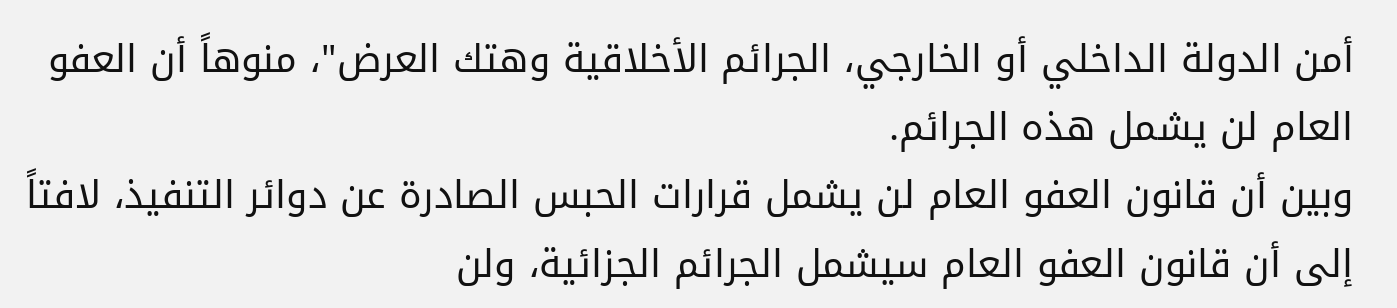أمن الدولة الداخلي أو الخارجي، الجرائم الأخلاقية وهتك العرض"، منوهاً أن العفو العام لن يشمل هذه الجرائم.
وبين أن قانون العفو العام لن يشمل قرارات الحبس الصادرة عن دوائر التنفيذ، لافتاً إلى أن قانون العفو العام سيشمل الجرائم الجزائية، ولن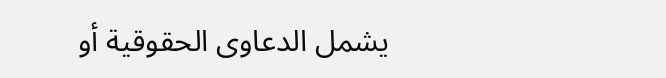يشمل الدعاوى الحقوقية أو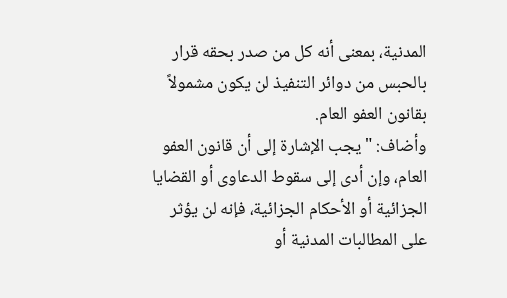المدنية، بمعنى أنه كل من صدر بحقه قرار بالحبس من دوائر التنفيذ لن يكون مشمولاً بقانون العفو العام.
وأضاف: "يجب الإشارة إلى أن قانون العفو العام، وإن أدى إلى سقوط الدعاوى أو القضايا الجزائية أو الأحكام الجزائية، فإنه لن يؤثر على المطالبات المدنية أو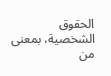الحقوق الشخصية، بمعنى من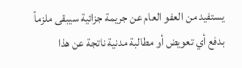يستفيد من العفو العام عن جريمة جزائية سيبقى ملزماً بدفع أي تعويض أو مطالبة مدنية ناتجة عن هذا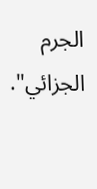الجرم الجزائي".